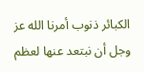الكبائر ذنوب أمرنا الله عز وجل أن نبتعد عنها لعظم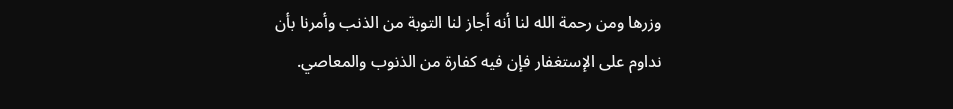وزرها ومن رحمة الله لنا أنه أجاز لنا التوبة من الذنب وأمرنا بأن نداوم على الإستغفار فإن فيه كفارة من الذنوب والمعاصي.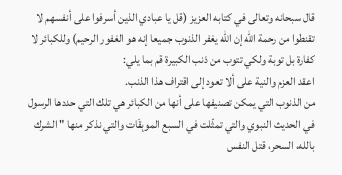قال سبحانه وتعالى في كتابه العزيز (قل يا عبادي الذين أسرفوا على أنفسهم لا تقنطوا من رحمة الله إن الله يغفر الذنوب جميعا إنه هو الغفور الرحيم) وللكبائر لا كفارة بل توبة ولكي تتوب من ذنب الكبيرة قم بما يلي:
اعقد العزم والنية على ألا تعود إلى اقتراف هذا الذنب.
من الذنوب التي يمكن تصنيفها على أنها من الكبائر هي تلك التي حددها الرسول في الحديث النبوي والتي تمثّلت في السبع الموبِقَات والتي نذكر منها " الشرك بالله، السحر، قتل النفس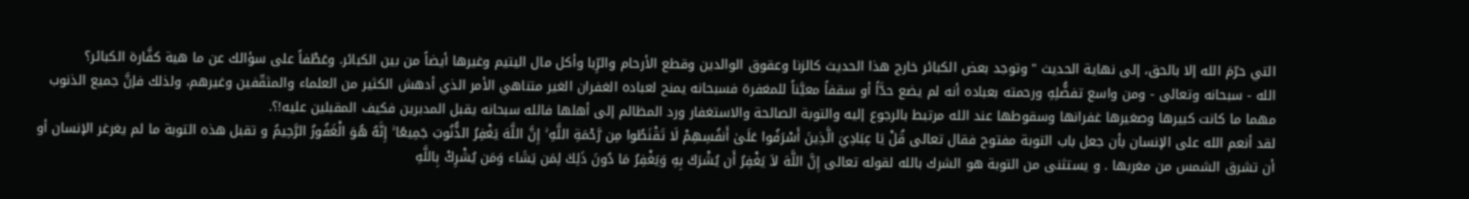التي حرّمَ الله إلا بالحق، إلى نهاية الحديث " وتوجد بعض الكبائر خارج هذا الحديث كالزنا وعقوق الوالدين وقطع الأرحام والرِّبا وأكل مال اليتيم وغيرها أيضاً من بين الكبائر. وعَطْفاً على سؤالك عن ما هية كفَّارة الكبائر؟
الله - سبحانه وتعالى - ومن واسع تفضُّلِهِ ورحمته بعباده أنه لم يضع حدَّاً أو سقفاً معيَّناً للمغفرة فسبحانه يمنح لعباده الغفران الغير متناهي الأمر الذي أدهش الكثير من العلماء والمثقّفين وغيرهم، ولذلك فإنَّ جميع الذنوب مهما ما كانت كبيرها وصغيرها غفرانها وسقوطها عند الله مرتبط بالرجوع إليه والتوبة الصالحة والاستغفار ورد المظالم إلى أهلها فالله سبحانه يقبل المدبرين فكيف المقبلين عليه!؟.
لقد أنعم الله على الإنسان بأن جعل باب التوبة مفتوح فقال تعالى قُلْ يَا عِبَادِيَ الَّذِينَ أَسْرَفُوا عَلَىٰ أَنفُسِهِمْ لَا تَقْنَطُوا مِن رَّحْمَةِ اللَّهِ ۚ إِنَّ اللَّهَ يَغْفِرُ الذُّنُوبَ جَمِيعًا ۚ إِنَّهُ هُوَ الْغَفُورُ الرَّحِيمُ و تقبل هذه التوبة ما لم يغرغر الإنسان أو أن تشرق الشمس من مغربها . و يستثنى من التوبة هو الشرك بالله لقوله تعالى إِنَّ اللَّهَ لاَ يَغْفِرُ أَن يُشْرَكَ بِهِ وَيَغْفِرُ مَا دُونَ ذَلِكَ لِمَن يَشَاء وَمَن يُشْرِكْ بِاللَّهِ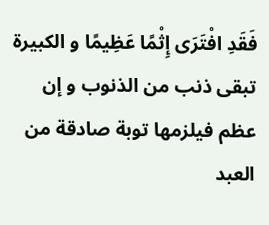فَقَدِ افْتَرَى إِثْمًا عَظِيمًا و الكبيرة تبقى ذنب من الذنوب و إن عظم فيلزمها توبة صادقة من العبد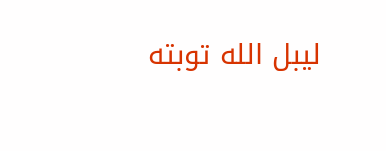ليبل الله توبته